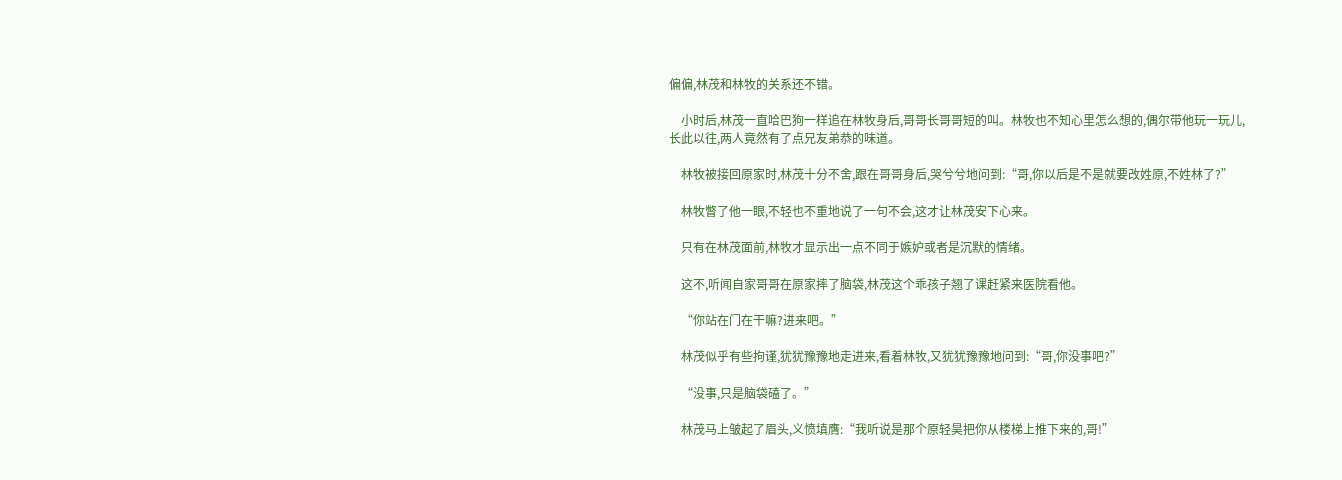偏偏,林茂和林牧的关系还不错。

    小时后,林茂一直哈巴狗一样追在林牧身后,哥哥长哥哥短的叫。林牧也不知心里怎么想的,偶尔带他玩一玩儿,长此以往,两人竟然有了点兄友弟恭的味道。

    林牧被接回原家时,林茂十分不舍,跟在哥哥身后,哭兮兮地问到:“哥,你以后是不是就要改姓原,不姓林了?”

    林牧瞥了他一眼,不轻也不重地说了一句不会,这才让林茂安下心来。

    只有在林茂面前,林牧才显示出一点不同于嫉妒或者是沉默的情绪。

    这不,听闻自家哥哥在原家摔了脑袋,林茂这个乖孩子翘了课赶紧来医院看他。

    “你站在门在干嘛?进来吧。”

    林茂似乎有些拘谨,犹犹豫豫地走进来,看着林牧,又犹犹豫豫地问到:“哥,你没事吧?”

    “没事,只是脑袋磕了。”

    林茂马上皱起了眉头,义愤填膺:“我听说是那个原轻昊把你从楼梯上推下来的,哥!”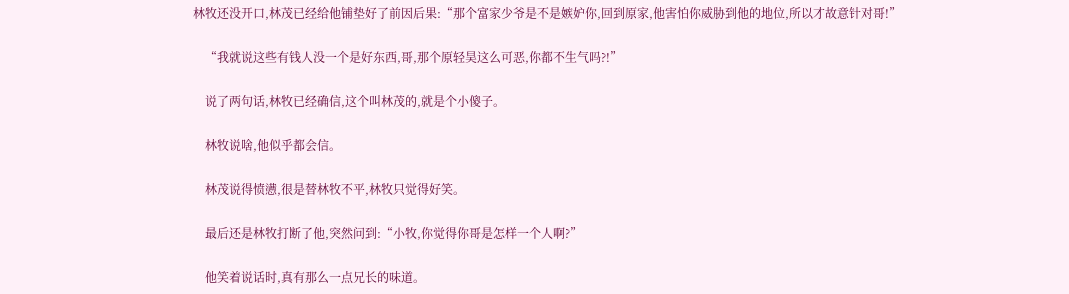林牧还没开口,林茂已经给他铺垫好了前因后果:“那个富家少爷是不是嫉妒你,回到原家,他害怕你威胁到他的地位,所以才故意针对哥!”

    “我就说这些有钱人没一个是好东西,哥,那个原轻昊这么可恶,你都不生气吗?!”

    说了两句话,林牧已经确信,这个叫林茂的,就是个小傻子。

    林牧说啥,他似乎都会信。

    林茂说得愤懑,很是替林牧不平,林牧只觉得好笑。

    最后还是林牧打断了他,突然问到:“小牧,你觉得你哥是怎样一个人啊?”

    他笑着说话时,真有那么一点兄长的味道。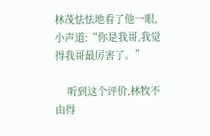林茂怯怯地看了他一眼,小声道:“你是我哥,我觉得我哥最厉害了。”

    听到这个评价,林牧不由得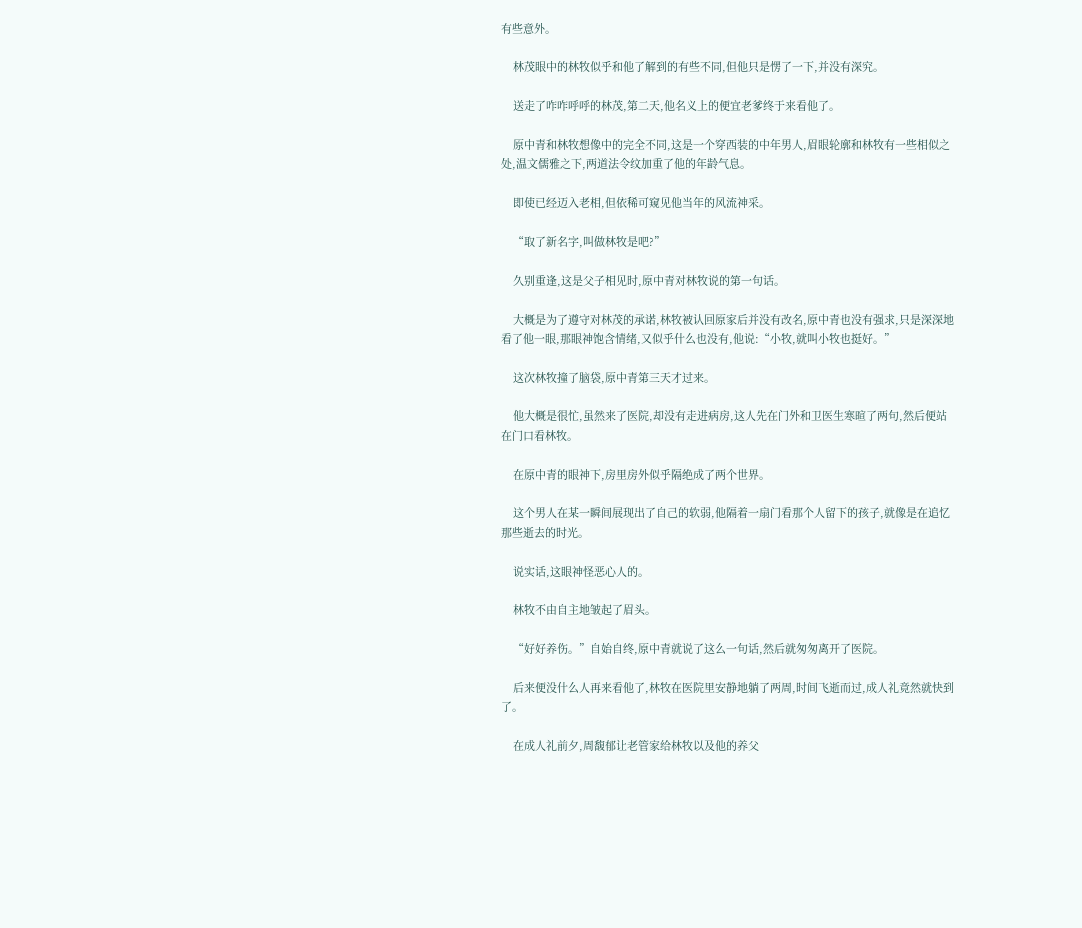有些意外。

    林茂眼中的林牧似乎和他了解到的有些不同,但他只是愣了一下,并没有深究。

    送走了咋咋呼呼的林茂,第二天,他名义上的便宜老爹终于来看他了。

    原中青和林牧想像中的完全不同,这是一个穿西装的中年男人,眉眼轮廓和林牧有一些相似之处,温文儒雅之下,两道法令纹加重了他的年龄气息。

    即使已经迈入老相,但依稀可窥见他当年的风流神采。

    “取了新名字,叫做林牧是吧?”

    久别重逢,这是父子相见时,原中青对林牧说的第一句话。

    大概是为了遵守对林茂的承诺,林牧被认回原家后并没有改名,原中青也没有强求,只是深深地看了他一眼,那眼神饱含情绪,又似乎什么也没有,他说:“小牧,就叫小牧也挺好。”

    这次林牧撞了脑袋,原中青第三天才过来。

    他大概是很忙,虽然来了医院,却没有走进病房,这人先在门外和卫医生寒暄了两句,然后便站在门口看林牧。

    在原中青的眼神下,房里房外似乎隔绝成了两个世界。

    这个男人在某一瞬间展现出了自己的软弱,他隔着一扇门看那个人留下的孩子,就像是在追忆那些逝去的时光。

    说实话,这眼神怪恶心人的。

    林牧不由自主地皱起了眉头。

    “好好养伤。”自始自终,原中青就说了这么一句话,然后就匆匆离开了医院。

    后来便没什么人再来看他了,林牧在医院里安静地躺了两周,时间飞逝而过,成人礼竟然就快到了。

    在成人礼前夕,周馥郁让老管家给林牧以及他的养父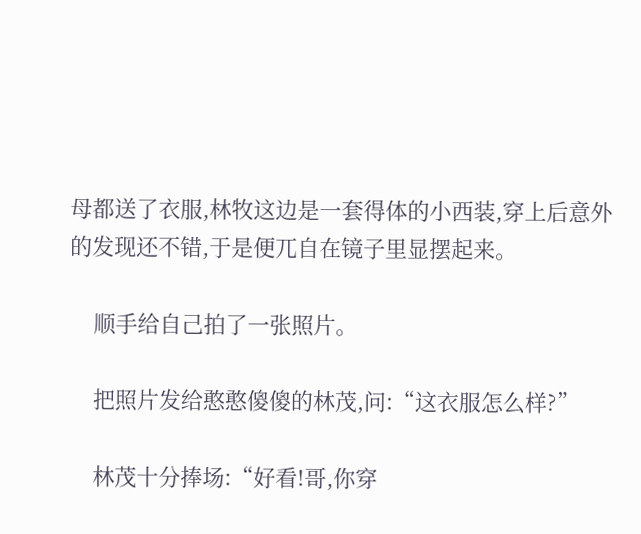母都送了衣服,林牧这边是一套得体的小西装,穿上后意外的发现还不错,于是便兀自在镜子里显摆起来。

    顺手给自己拍了一张照片。

    把照片发给憨憨傻傻的林茂,问:“这衣服怎么样?”

    林茂十分捧场:“好看!哥,你穿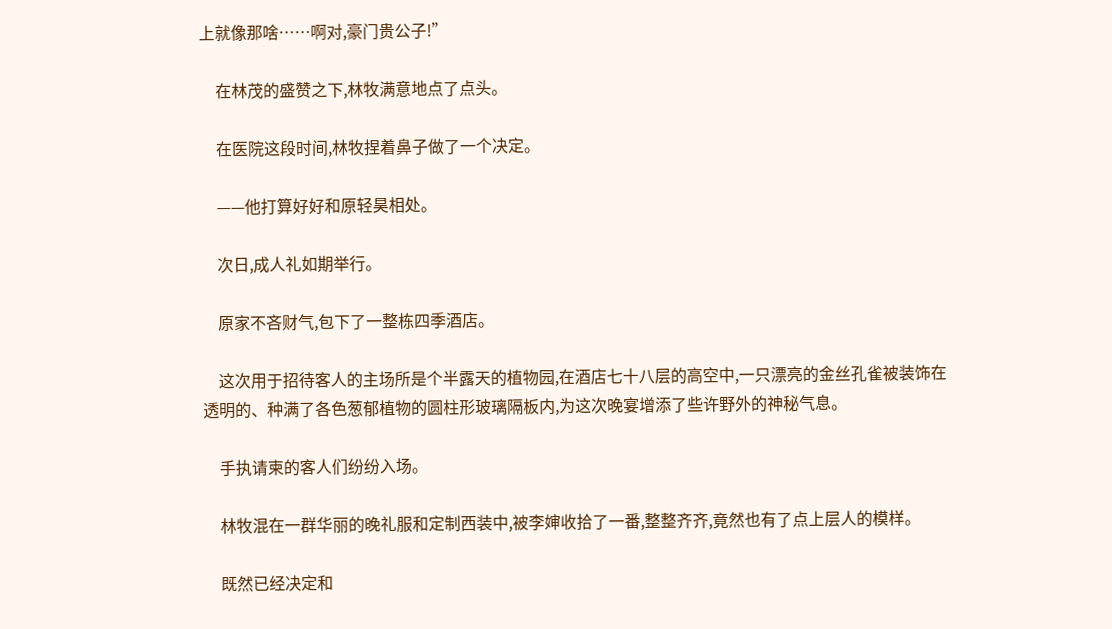上就像那啥……啊对,豪门贵公子!”

    在林茂的盛赞之下,林牧满意地点了点头。

    在医院这段时间,林牧捏着鼻子做了一个决定。

    ——他打算好好和原轻昊相处。

    次日,成人礼如期举行。

    原家不吝财气,包下了一整栋四季酒店。

    这次用于招待客人的主场所是个半露天的植物园,在酒店七十八层的高空中,一只漂亮的金丝孔雀被装饰在透明的、种满了各色葱郁植物的圆柱形玻璃隔板内,为这次晚宴增添了些许野外的神秘气息。

    手执请柬的客人们纷纷入场。

    林牧混在一群华丽的晚礼服和定制西装中,被李婶收拾了一番,整整齐齐,竟然也有了点上层人的模样。

    既然已经决定和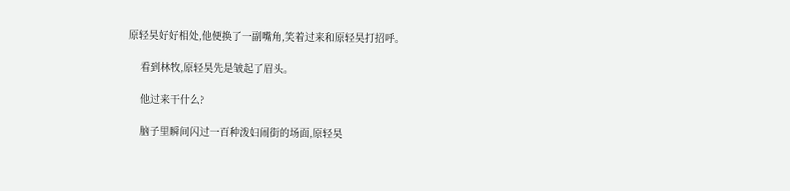原轻昊好好相处,他便换了一副嘴角,笑着过来和原轻昊打招呼。

    看到林牧,原轻昊先是皱起了眉头。

    他过来干什么?

    脑子里瞬间闪过一百种泼妇闹街的场面,原轻昊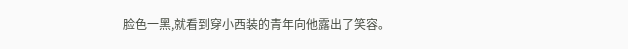脸色一黑,就看到穿小西装的青年向他露出了笑容。